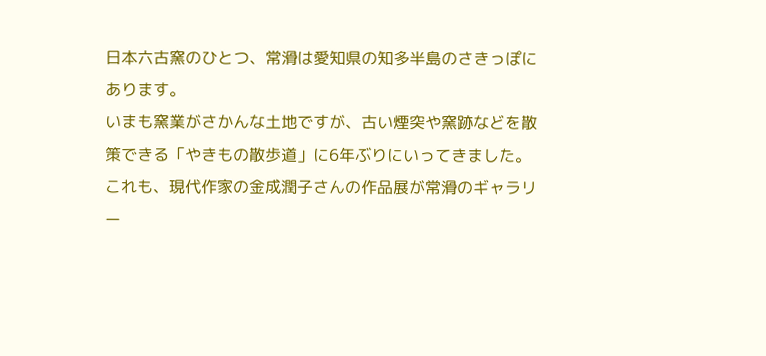日本六古窯のひとつ、常滑は愛知県の知多半島のさきっぽにあります。
いまも窯業がさかんな土地ですが、古い煙突や窯跡などを散策できる「やきもの散歩道」に6年ぶりにいってきました。
これも、現代作家の金成潤子さんの作品展が常滑のギャラリー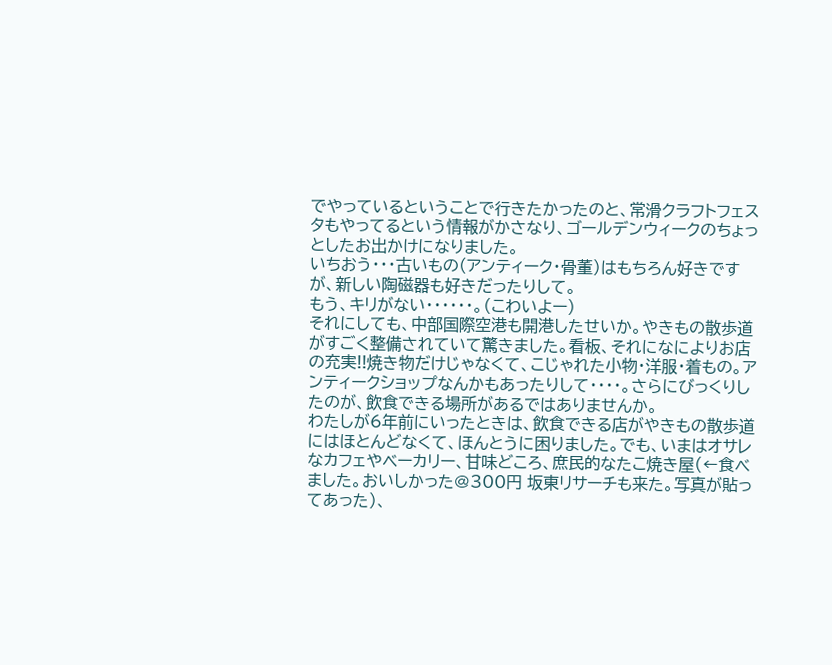でやっているということで行きたかったのと、常滑クラフトフェスタもやってるという情報がかさなり、ゴールデンウィークのちょっとしたお出かけになりました。
いちおう・・・古いもの(アンティーク・骨董)はもちろん好きですが、新しい陶磁器も好きだったりして。
もう、キリがない・・・・・・。(こわいよー)
それにしても、中部国際空港も開港したせいか。やきもの散歩道がすごく整備されていて驚きました。看板、それになによりお店の充実!!焼き物だけじゃなくて、こじゃれた小物・洋服・着もの。アンティークショップなんかもあったりして・・・・。さらにびっくりしたのが、飲食できる場所があるではありませんか。
わたしが6年前にいったときは、飲食できる店がやきもの散歩道にはほとんどなくて、ほんとうに困りました。でも、いまはオサレなカフェやベーカリー、甘味どころ、庶民的なたこ焼き屋(←食べました。おいしかった@300円 坂東リサーチも来た。写真が貼ってあった)、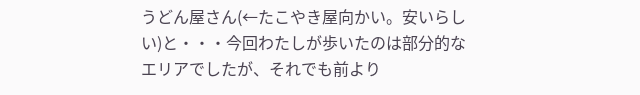うどん屋さん(←たこやき屋向かい。安いらしい)と・・・今回わたしが歩いたのは部分的なエリアでしたが、それでも前より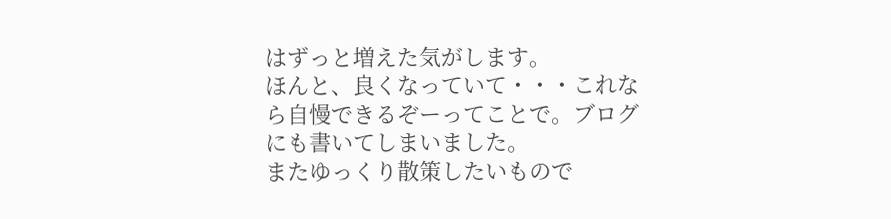はずっと増えた気がします。
ほんと、良くなっていて・・・これなら自慢できるぞーってことで。ブログにも書いてしまいました。
またゆっくり散策したいもので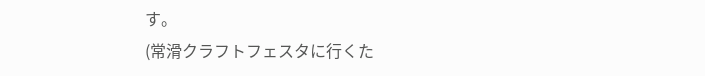す。
(常滑クラフトフェスタに行くた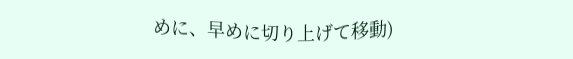めに、早めに切り上げて移動)